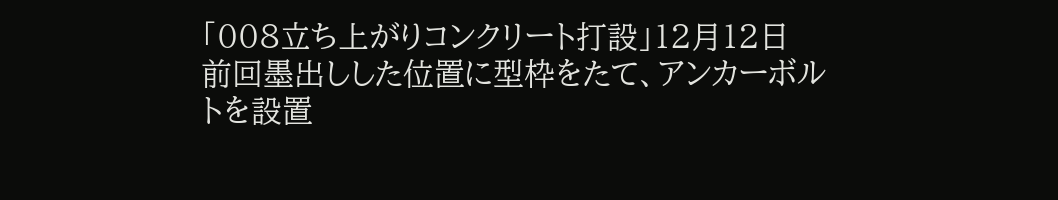「008立ち上がりコンクリート打設」12月12日
前回墨出しした位置に型枠をたて、アンカーボルトを設置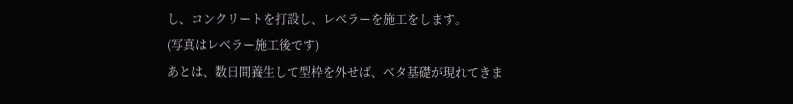し、コンクリートを打設し、レベラーを施工をします。
(写真はレベラー施工後です)
あとは、数日間養生して型枠を外せば、ベタ基礎が現れてきま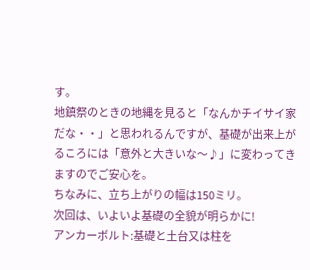す。
地鎮祭のときの地縄を見ると「なんかチイサイ家だな・・」と思われるんですが、基礎が出来上がるころには「意外と大きいな〜♪」に変わってきますのでご安心を。
ちなみに、立ち上がりの幅は150ミリ。
次回は、いよいよ基礎の全貌が明らかに!
アンカーボルト:基礎と土台又は柱を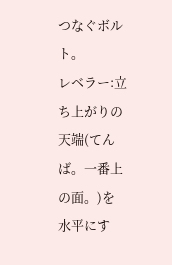つなぐボルト。
レベラー:立ち上がりの天端(てんば。一番上の面。)を水平にす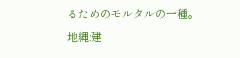るためのモルタルの一種。
地縄:建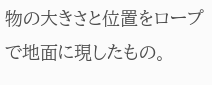物の大きさと位置をロープで地面に現したもの。